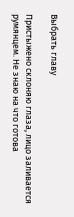Выбрать главу

Пристыжено склоняю глаза, лицо заливается румянцем. Не знаю на что готова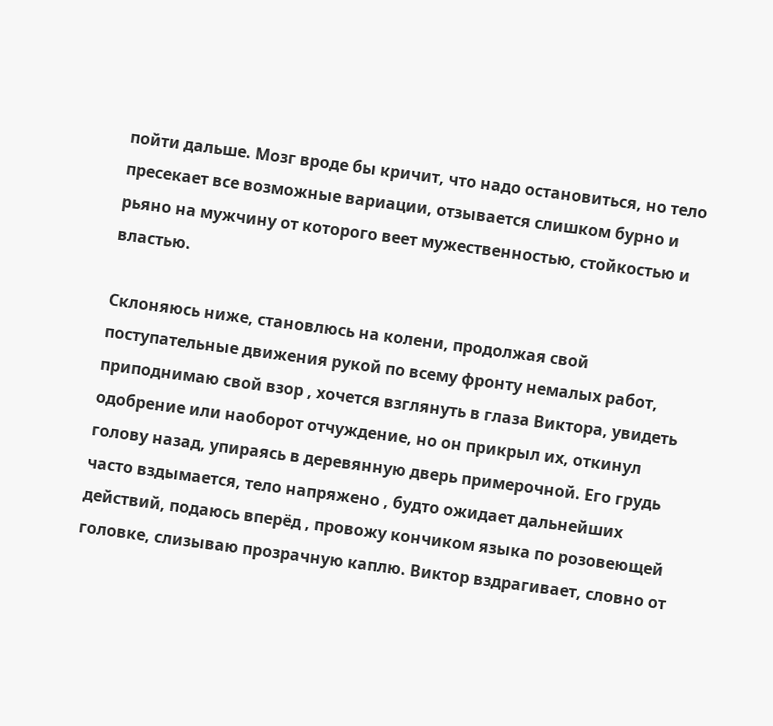пойти дальше. Мозг вроде бы кричит, что надо остановиться, но тело пресекает все возможные вариации, отзывается слишком бурно и рьяно на мужчину от которого веет мужественностью, стойкостью и властью.

Склоняюсь ниже, становлюсь на колени, продолжая свой поступательные движения рукой по всему фронту немалых работ, приподнимаю свой взор , хочется взглянуть в глаза Виктора, увидеть одобрение или наоборот отчуждение, но он прикрыл их, откинул голову назад, упираясь в деревянную дверь примерочной. Его грудь часто вздымается, тело напряжено , будто ожидает дальнейших действий, подаюсь вперёд , провожу кончиком языка по розовеющей головке, слизываю прозрачную каплю. Виктор вздрагивает, словно от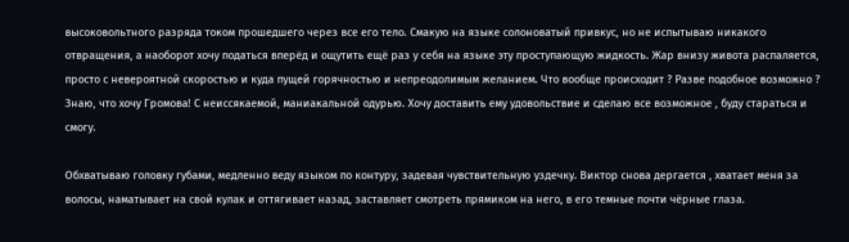высоковольтного разряда током прошедшего через все его тело. Смакую на языке солоноватый привкус, но не испытываю никакого отвращения, а наоборот хочу податься вперёд и ощутить ещё раз у себя на языке эту проступающую жидкость. Жар внизу живота распаляется, просто с невероятной скоростью и куда пущей горячностью и непреодолимым желанием. Что вообще происходит ? Разве подобное возможно ? Знаю, что хочу Громова! С неиссякаемой, маниакальной одурью. Хочу доставить ему удовольствие и сделаю все возможное , буду стараться и смогу.

Обхватываю головку губами, медленно веду языком по контуру, задевая чувствительную уздечку. Виктор снова дергается , хватает меня за волосы, наматывает на свой кулак и оттягивает назад, заставляет смотреть прямиком на него, в его темные почти чёрные глаза.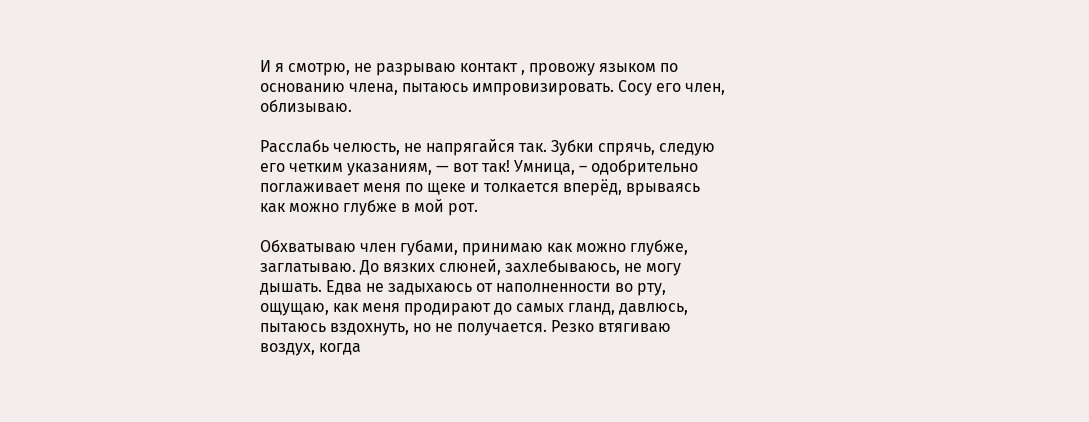И я смотрю, не разрываю контакт , провожу языком по основанию члена, пытаюсь импровизировать. Сосу его член, облизываю.

Расслабь челюсть, не напрягайся так. Зубки спрячь, следую его четким указаниям, — вот так! Умница, – одобрительно поглаживает меня по щеке и толкается вперёд, врываясь как можно глубже в мой рот.

Обхватываю член губами, принимаю как можно глубже, заглатываю. До вязких слюней, захлебываюсь, не могу дышать. Едва не задыхаюсь от наполненности во рту, ощущаю, как меня продирают до самых гланд, давлюсь, пытаюсь вздохнуть, но не получается. Резко втягиваю воздух, когда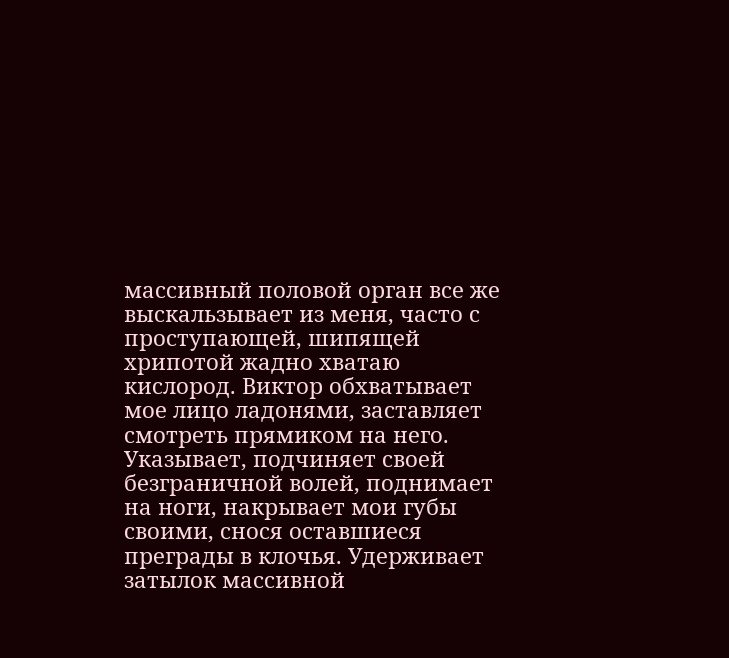массивный половой орган все же выскальзывает из меня, часто с проступающей, шипящей хрипотой жадно хватаю кислород. Виктор обхватывает мое лицо ладонями, заставляет смотреть прямиком на него. Указывает, подчиняет своей безграничной волей, поднимает на ноги, накрывает мои губы своими, снося оставшиеся преграды в клочья. Удерживает затылок массивной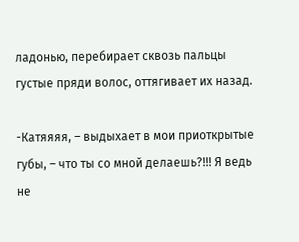ладонью, перебирает сквозь пальцы густые пряди волос, оттягивает их назад.

-Катяяяя, – выдыхает в мои приоткрытые губы, – что ты со мной делаешь?!!! Я ведь не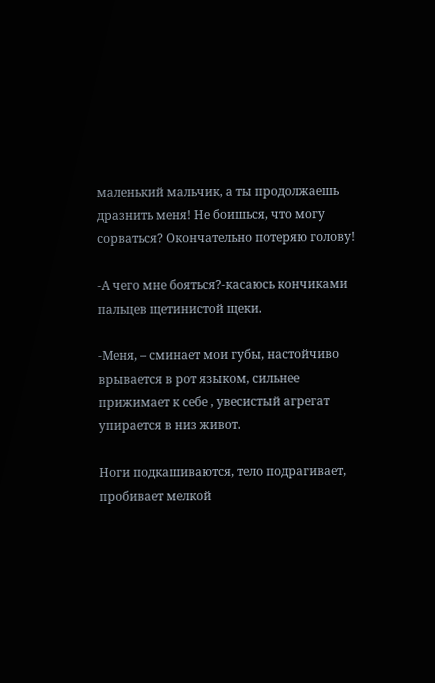маленький мальчик, а ты продолжаешь дразнить меня! Не боишься, что могу сорваться? Окончательно потеряю голову!

-А чего мне бояться?-касаюсь кончиками пальцев щетинистой щеки.

-Меня, – сминает мои губы, настойчиво врывается в рот языком, сильнее прижимает к себе , увесистый агрегат упирается в низ живот.

Ноги подкашиваются, тело подрагивает, пробивает мелкой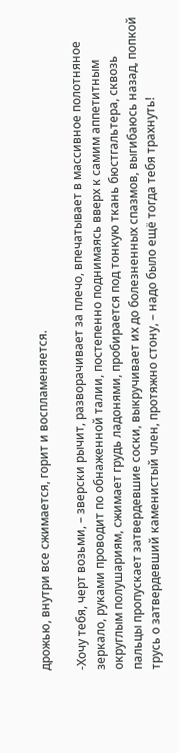дрожью, внутри все сжимается, горит и воспламеняется.

-Хочу тебя, черт возьми, – зверски рычит, разворачивает за плечо, впечатывает в массивное полотняное зеркало, руками проводит по обнаженной талии, постепенно поднимаясь вверх к самим аппетитным округлым полушариям, сжимает грудь ладонями, пробирается под тонкую ткань бюстгальтера, сквозь пальцы пропускает затвердевшие соски, выкручивает их до болезненных спазмов, выгибаюсь назад, попкой трусь о затвердевший каменистый член, протяжно стону, – надо было ещё тогда тебя трахнуть!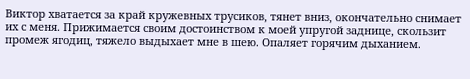Виктор хватается за край кружевных трусиков, тянет вниз, окончательно снимает их с меня. Прижимается своим достоинством к моей упругой заднице, скользит промеж ягодиц, тяжело выдыхает мне в шею. Опаляет горячим дыханием.